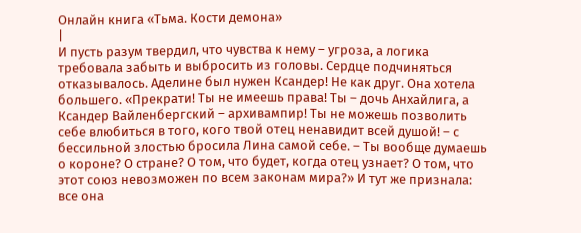Онлайн книга «Тьма. Кости демона»
|
И пусть разум твердил, что чувства к нему – угроза, а логика требовала забыть и выбросить из головы. Сердце подчиняться отказывалось. Аделине был нужен Ксандер! Не как друг. Она хотела большего. «Прекрати! Ты не имеешь права! Ты – дочь Анхайлига, а Ксандер Вайленбергский – архивампир! Ты не можешь позволить себе влюбиться в того, кого твой отец ненавидит всей душой! – с бессильной злостью бросила Лина самой себе. – Ты вообще думаешь о короне? О стране? О том, что будет, когда отец узнает? О том, что этот союз невозможен по всем законам мира?» И тут же признала: все она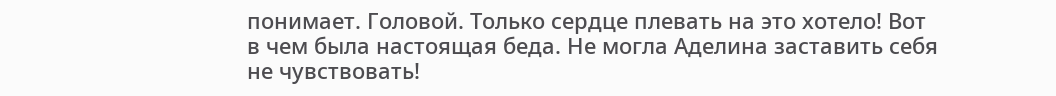понимает. Головой. Только сердце плевать на это хотело! Вот в чем была настоящая беда. Не могла Аделина заставить себя не чувствовать!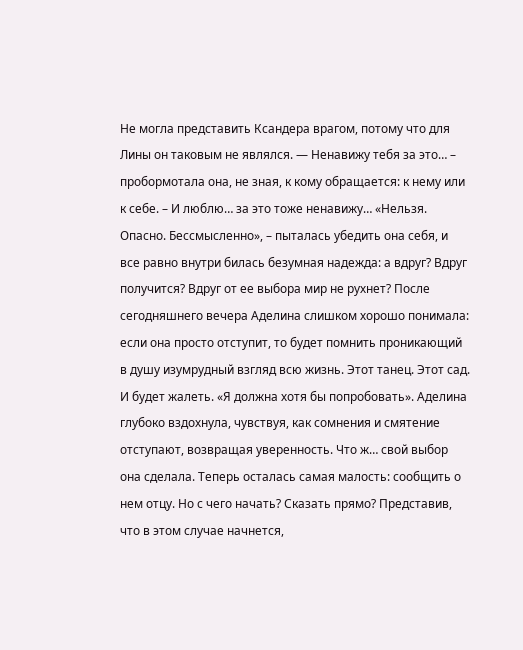Не могла представить Ксандера врагом, потому что для Лины он таковым не являлся. — Ненавижу тебя за это… – пробормотала она, не зная, к кому обращается: к нему или к себе. – И люблю… за это тоже ненавижу… «Нельзя. Опасно. Бессмысленно», – пыталась убедить она себя, и все равно внутри билась безумная надежда: а вдруг? Вдруг получится? Вдруг от ее выбора мир не рухнет? После сегодняшнего вечера Аделина слишком хорошо понимала: если она просто отступит, то будет помнить проникающий в душу изумрудный взгляд всю жизнь. Этот танец. Этот сад. И будет жалеть. «Я должна хотя бы попробовать». Аделина глубоко вздохнула, чувствуя, как сомнения и смятение отступают, возвращая уверенность. Что ж… свой выбор она сделала. Теперь осталась самая малость: сообщить о нем отцу. Но с чего начать? Сказать прямо? Представив, что в этом случае начнется,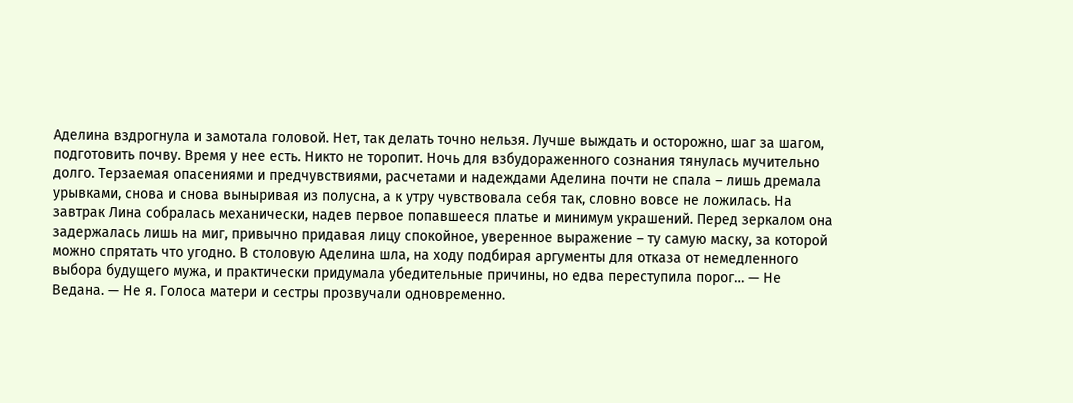Аделина вздрогнула и замотала головой. Нет, так делать точно нельзя. Лучше выждать и осторожно, шаг за шагом, подготовить почву. Время у нее есть. Никто не торопит. Ночь для взбудораженного сознания тянулась мучительно долго. Терзаемая опасениями и предчувствиями, расчетами и надеждами Аделина почти не спала – лишь дремала урывками, снова и снова выныривая из полусна, а к утру чувствовала себя так, словно вовсе не ложилась. На завтрак Лина собралась механически, надев первое попавшееся платье и минимум украшений. Перед зеркалом она задержалась лишь на миг, привычно придавая лицу спокойное, уверенное выражение – ту самую маску, за которой можно спрятать что угодно. В столовую Аделина шла, на ходу подбирая аргументы для отказа от немедленного выбора будущего мужа, и практически придумала убедительные причины, но едва переступила порог… — Не Ведана. — Не я. Голоса матери и сестры прозвучали одновременно.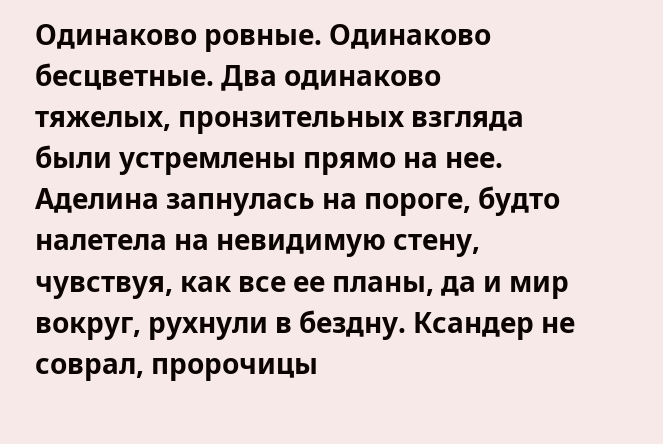Одинаково ровные. Одинаково бесцветные. Два одинаково тяжелых, пронзительных взгляда были устремлены прямо на нее. Аделина запнулась на пороге, будто налетела на невидимую стену, чувствуя, как все ее планы, да и мир вокруг, рухнули в бездну. Ксандер не соврал, пророчицы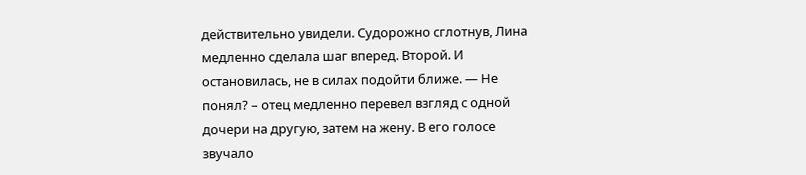действительно увидели. Судорожно сглотнув, Лина медленно сделала шаг вперед. Второй. И остановилась, не в силах подойти ближе. — Не понял? – отец медленно перевел взгляд с одной дочери на другую, затем на жену. В его голосе звучало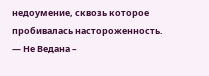недоумение, сквозь которое пробивалась настороженность. — Не Ведана –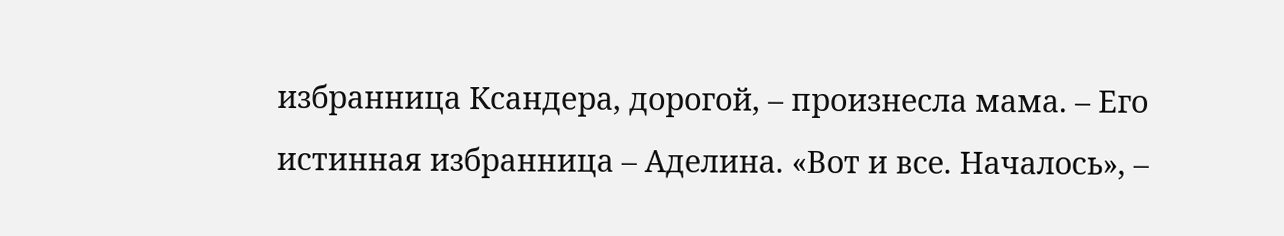избранница Ксандера, дорогой, – произнесла мама. – Его истинная избранница – Аделина. «Вот и все. Началось», –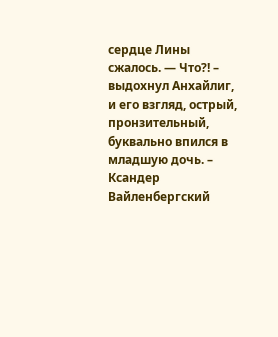сердце Лины сжалось. — Что?! – выдохнул Анхайлиг, и его взгляд, острый, пронзительный, буквально впился в младшую дочь. – Ксандер Вайленбергский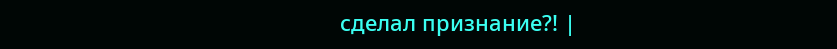сделал признание?! |